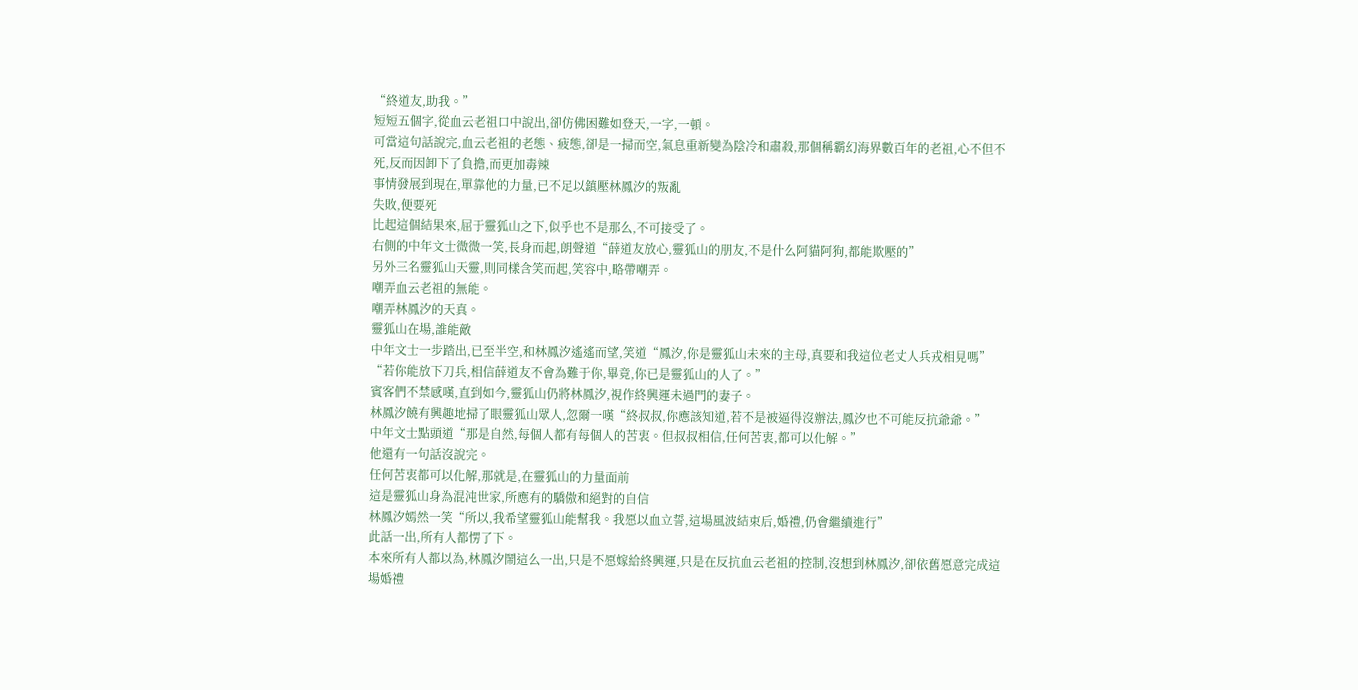“終道友,助我。”
短短五個字,從血云老祖口中說出,卻仿佛困難如登天,一字,一頓。
可當這句話說完,血云老祖的老態、疲態,卻是一掃而空,氣息重新變為陰冷和肅殺,那個稱霸幻海界數百年的老祖,心不但不死,反而因卸下了負擔,而更加毒辣
事情發展到現在,單靠他的力量,已不足以鎮壓林鳳汐的叛亂
失敗,便要死
比起這個結果來,屈于靈狐山之下,似乎也不是那么,不可接受了。
右側的中年文士微微一笑,長身而起,朗聲道“薛道友放心,靈狐山的朋友,不是什么阿貓阿狗,都能欺壓的”
另外三名靈狐山天靈,則同樣含笑而起,笑容中,略帶嘲弄。
嘲弄血云老祖的無能。
嘲弄林鳳汐的天真。
靈狐山在場,誰能敵
中年文士一步踏出,已至半空,和林鳳汐遙遙而望,笑道“鳳汐,你是靈狐山未來的主母,真要和我這位老丈人兵戎相見嗎”
“若你能放下刀兵,相信薛道友不會為難于你,畢竟,你已是靈狐山的人了。”
賓客們不禁感嘆,直到如今,靈狐山仍將林鳳汐,視作終興運未過門的妻子。
林鳳汐饒有興趣地掃了眼靈狐山眾人,忽爾一嘆“終叔叔,你應該知道,若不是被逼得沒辦法,鳳汐也不可能反抗爺爺。”
中年文士點頭道“那是自然,每個人都有每個人的苦衷。但叔叔相信,任何苦衷,都可以化解。”
他還有一句話沒說完。
任何苦衷都可以化解,那就是,在靈狐山的力量面前
這是靈狐山身為混沌世家,所應有的驕傲和絕對的自信
林鳳汐嫣然一笑“所以,我希望靈狐山能幫我。我愿以血立誓,這場風波結束后,婚禮,仍會繼續進行”
此話一出,所有人都愣了下。
本來所有人都以為,林鳳汐鬧這么一出,只是不愿嫁給終興運,只是在反抗血云老祖的控制,沒想到林鳳汐,卻依舊愿意完成這場婚禮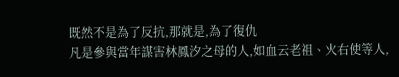既然不是為了反抗,那就是,為了復仇
凡是參與當年謀害林鳳汐之母的人,如血云老祖、火右使等人,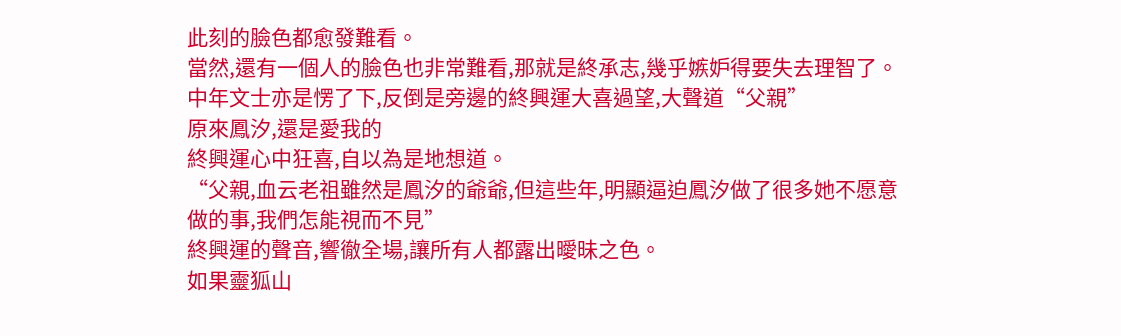此刻的臉色都愈發難看。
當然,還有一個人的臉色也非常難看,那就是終承志,幾乎嫉妒得要失去理智了。
中年文士亦是愣了下,反倒是旁邊的終興運大喜過望,大聲道“父親”
原來鳳汐,還是愛我的
終興運心中狂喜,自以為是地想道。
“父親,血云老祖雖然是鳳汐的爺爺,但這些年,明顯逼迫鳳汐做了很多她不愿意做的事,我們怎能視而不見”
終興運的聲音,響徹全場,讓所有人都露出曖昧之色。
如果靈狐山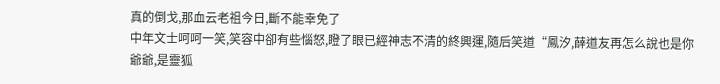真的倒戈,那血云老祖今日,斷不能幸免了
中年文士呵呵一笑,笑容中卻有些惱怒,瞪了眼已經神志不清的終興運,隨后笑道“鳳汐,薛道友再怎么說也是你爺爺,是靈狐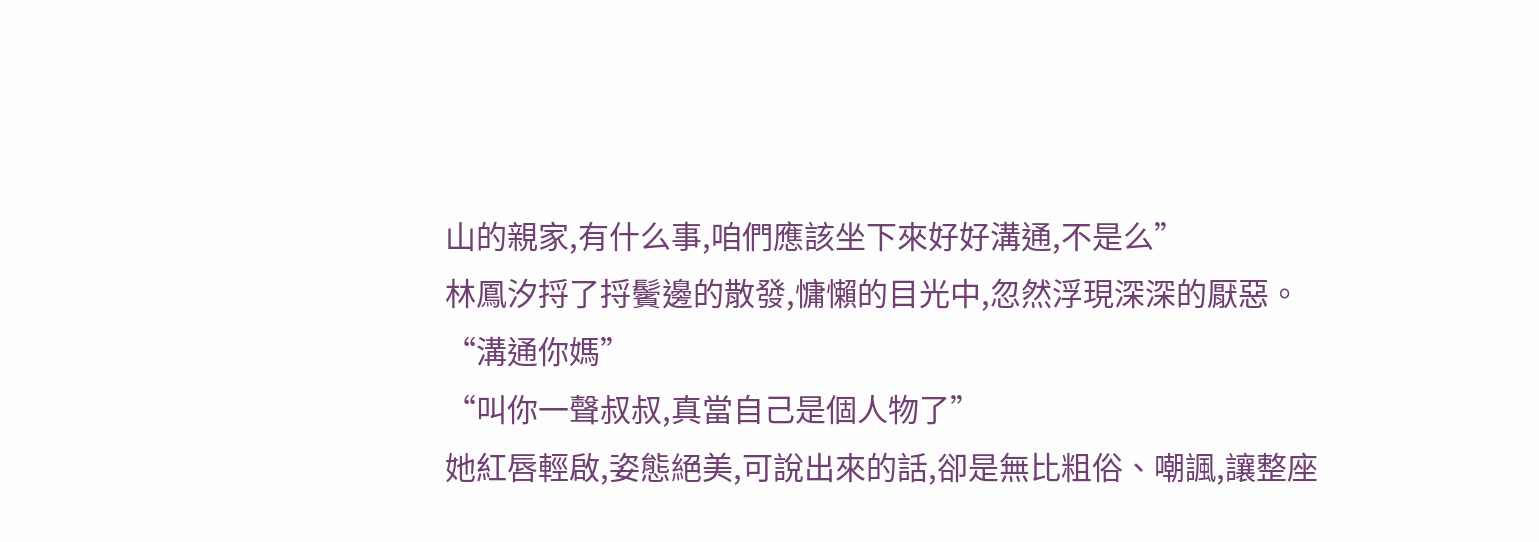山的親家,有什么事,咱們應該坐下來好好溝通,不是么”
林鳳汐捋了捋鬢邊的散發,慵懶的目光中,忽然浮現深深的厭惡。
“溝通你媽”
“叫你一聲叔叔,真當自己是個人物了”
她紅唇輕啟,姿態絕美,可說出來的話,卻是無比粗俗、嘲諷,讓整座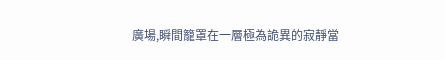廣場,瞬間籠罩在一層極為詭異的寂靜當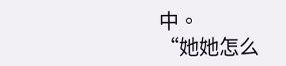中。
“她她怎么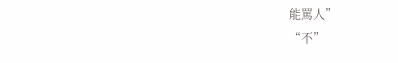能罵人”
“不”